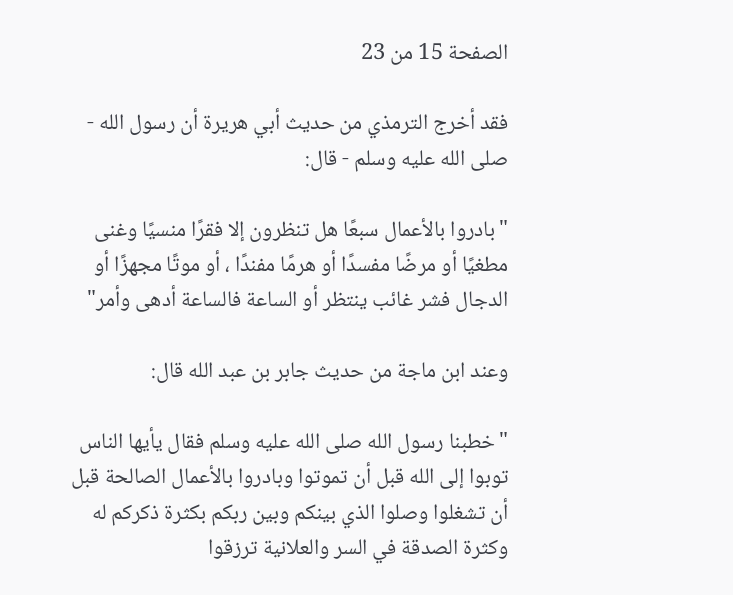الصفحة 15 من 23

فقد أخرج الترمذي من حديث أبي هريرة أن رسول الله - صلى الله عليه وسلم - قال:

"بادروا بالأعمال سبعًا هل تنظرون إلا فقرًا منسيًا وغنى مطغيًا أو مرضًا مفسدًا أو هرمًا مفندًا ، أو موتًا مجهزًا أو الدجال فشر غائب ينتظر أو الساعة فالساعة أدهى وأمر"

وعند ابن ماجة من حديث جابر بن عبد الله قال:

"خطبنا رسول الله صلى الله عليه وسلم فقال يأيها الناس توبوا إلى الله قبل أن تموتوا وبادروا بالأعمال الصالحة قبل أن تشغلوا وصلوا الذي بينكم وبين ربكم بكثرة ذكركم له وكثرة الصدقة في السر والعلانية ترزقوا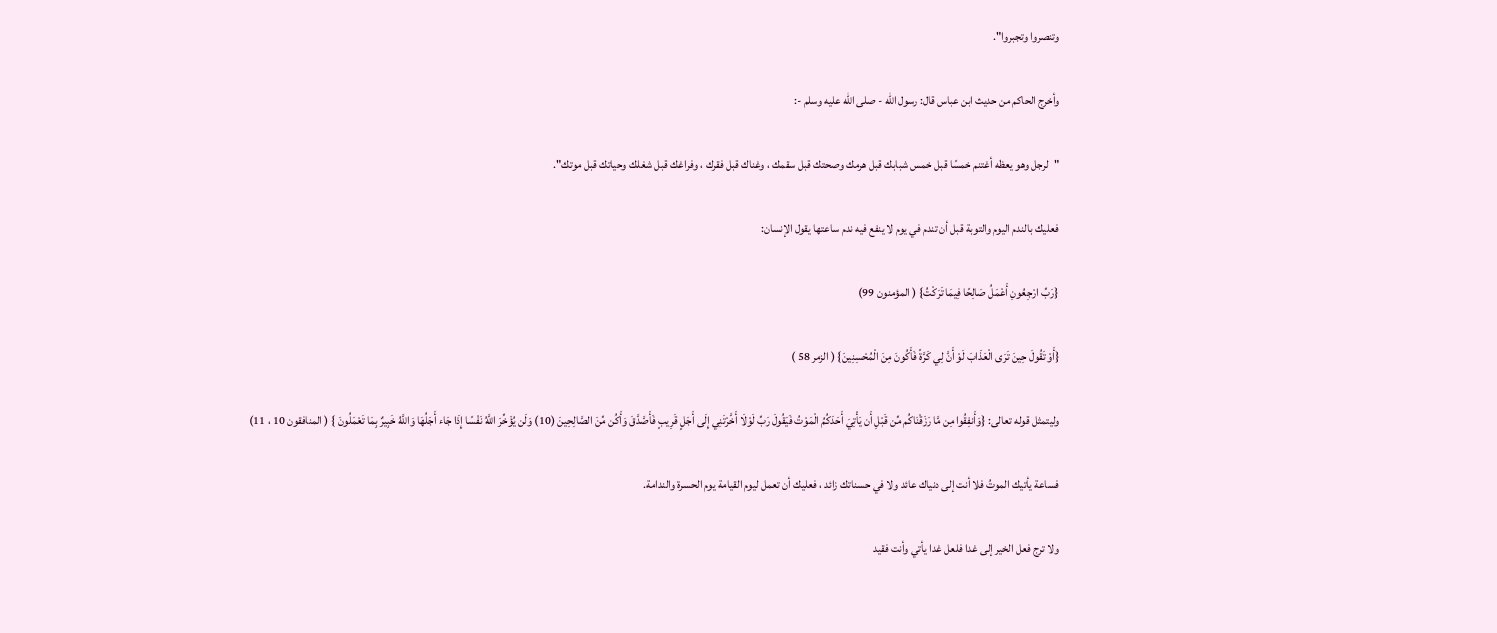وتنصروا وتجبروا".

وأخرج الحاكم من حديث ابن عباس قال: رسول الله - صلى الله عليه وسلم -:

"لرجل وهو يعظه أغتنم خمسًا قبل خمس شبابك قبل هرمك وصحتك قبل سقمك ، وغناك قبل فقرك ، وفراغك قبل شغلك وحياتك قبل موتك".

فعليك بالندم اليوم والتوبة قبل أن تندم في يوم لا ينفع فيه ندم ساعتها يقول الإنسان:

{رَبِّ ارْجِعُونِ أَعْمَلُ صَالِحًا فِيمَا تَرَكْتُ} ( المؤمنون 99)

{أَوْ تَقُولَ حِينَ تَرَى الْعَذَابَ لَوْ أَنَّ لِي كَرَّةً فَأَكُونَ مِنَ الْمُحْسِنِينَ} ( الزمر 58 )

وليتمثل قوله تعالى: {وَأَنفِقُوا مِن مَّا رَزَقْنَاكُم مِّن قَبْلِ أَن يَأْتِيَ أَحَدَكُمُ الْمَوْتُ فَيَقُولَ رَبِّ لَوْلَا أَخَّرْتَنِي إِلَى أَجَلٍ قَرِيبٍ فَأَصَّدَّقَ وَأَكُن مِّنَ الصَّالِحِينَ (10) وَلَن يُؤَخِّرَ اللَّهُ نَفْسًا إِذَا جَاء أَجَلُهَا وَاللَّهُ خَبِيرٌ بِمَا تَعْمَلُونَ } ( المنافقون 10 ، 11)

فساعة يأتيك الموتُ فلا أنت إلى دنياك عائد ولا في حسناتك زائد ، فعليك أن تعمل ليوم القيامة يوم الحسرة والندامة.

ولا ترج فعل الخير إلى غدا فلعل غدا يأتي وأنت فقيد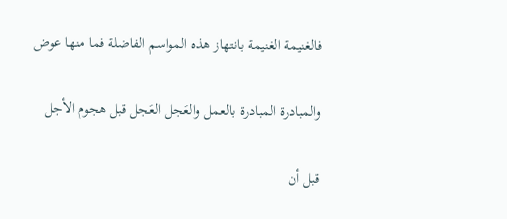فالغنيمة الغنيمة بانتهاز هذه المواسم الفاضلة فما منها عوض

والمبادرة المبادرة بالعمل والعَجل العَجل قبل هجوم الأجل

قبل أن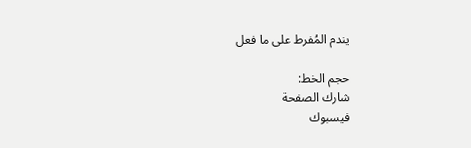يندم المُفرط على ما فعل

حجم الخط:
شارك الصفحة
فيسبوك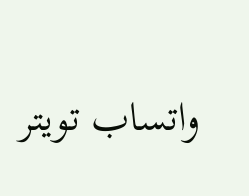واتساب تويتر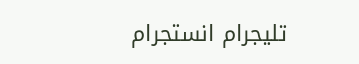تليجرام انستجرام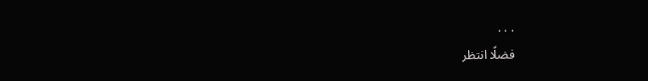. . .
فضلًا انتظر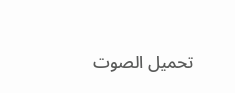تحميل الصوت